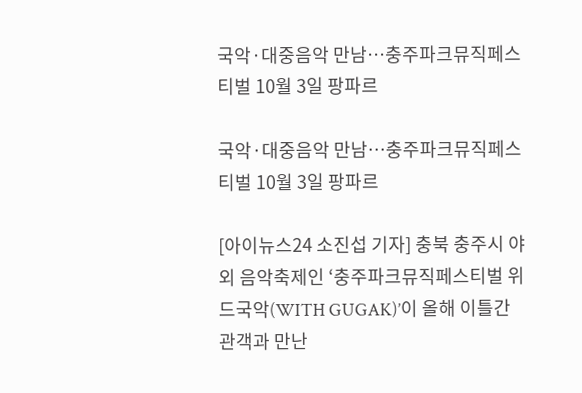국악·대중음악 만남…충주파크뮤직페스티벌 10월 3일 팡파르

국악·대중음악 만남…충주파크뮤직페스티벌 10월 3일 팡파르

[아이뉴스24 소진섭 기자] 충북 충주시 야외 음악축제인 ‘충주파크뮤직페스티벌 위드국악(WITH GUGAK)’이 올해 이틀간 관객과 만난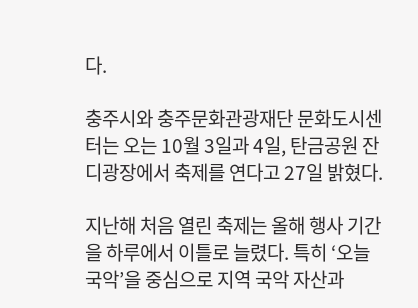다.

충주시와 충주문화관광재단 문화도시센터는 오는 10월 3일과 4일, 탄금공원 잔디광장에서 축제를 연다고 27일 밝혔다.

지난해 처음 열린 축제는 올해 행사 기간을 하루에서 이틀로 늘렸다. 특히 ‘오늘 국악’을 중심으로 지역 국악 자산과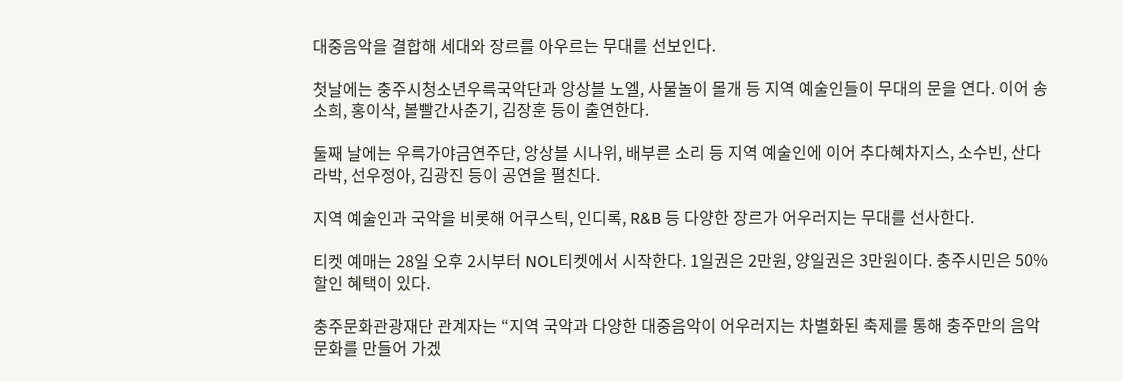대중음악을 결합해 세대와 장르를 아우르는 무대를 선보인다.

첫날에는 충주시청소년우륵국악단과 앙상블 노엘, 사물놀이 몰개 등 지역 예술인들이 무대의 문을 연다. 이어 송소희, 홍이삭, 볼빨간사춘기, 김장훈 등이 출연한다.

둘째 날에는 우륵가야금연주단, 앙상블 시나위, 배부른 소리 등 지역 예술인에 이어 추다혜차지스, 소수빈, 산다라박, 선우정아, 김광진 등이 공연을 펼친다.

지역 예술인과 국악을 비롯해 어쿠스틱, 인디록, R&B 등 다양한 장르가 어우러지는 무대를 선사한다.

티켓 예매는 28일 오후 2시부터 NOL티켓에서 시작한다. 1일권은 2만원, 양일권은 3만원이다. 충주시민은 50% 할인 혜택이 있다.

충주문화관광재단 관계자는 “지역 국악과 다양한 대중음악이 어우러지는 차별화된 축제를 통해 충주만의 음악 문화를 만들어 가겠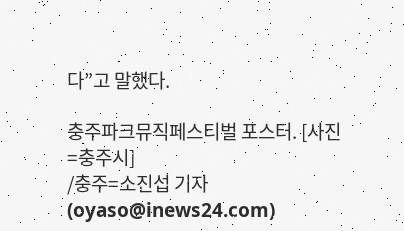다”고 말했다.

충주파크뮤직페스티벌 포스터. [사진=충주시]
/충주=소진섭 기자(oyaso@inews24.com)